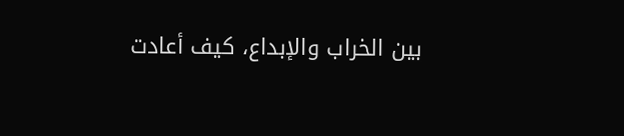بين الخراب والإبداع، كيف أعادت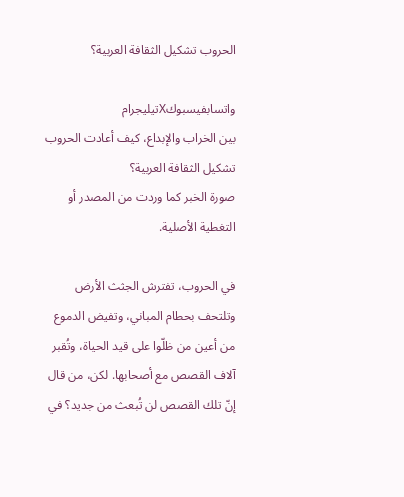الحروب تشكيل الثقافة العربية؟

واتسابفيسبوكXتيليجرام
بين الخراب والإبداع، كيف أعادت الحروب تشكيل الثقافة العربية؟
صورة الخبر كما وردت من المصدر أو التغطية الأصلية.

في الحروب، تفترش الجثث الأرض وتلتحف بحطام المباني، وتفيض الدموع من أعين من ظلّوا على قيد الحياة، وتُقبر آلاف القصص مع أصحابها. لكن، من قال إنّ تلك القصص لن تُبعث من جديد؟ في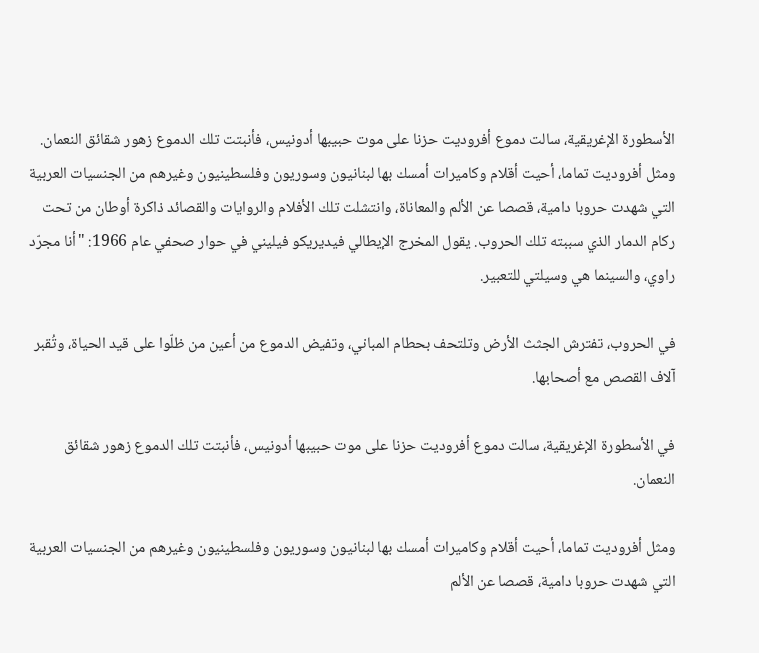الأسطورة الإغريقية، سالت دموع أفروديت حزنا على موت حبيبها أدونيس، فأنبتت تلك الدموع زهور شقائق النعمان. ومثل أفروديت تماما، أحيت أقلام وكاميرات أمسك بها لبنانيون وسوريون وفلسطينيون وغيرهم من الجنسيات العربية التي شهدت حروبا دامية، قصصا عن الألم والمعاناة، وانتشلت تلك الأفلام والروايات والقصائد ذاكرة أوطان من تحت ركام الدمار الذي سببته تلك الحروب. يقول المخرج الإيطالي فيديريكو فيليني في حوار صحفي عام 1966: "أنا مجرّد راوي، والسينما هي وسيلتي للتعبير.

في الحروب، تفترش الجثث الأرض وتلتحف بحطام المباني، وتفيض الدموع من أعين من ظلّوا على قيد الحياة، وتُقبر آلاف القصص مع أصحابها.

في الأسطورة الإغريقية، سالت دموع أفروديت حزنا على موت حبيبها أدونيس، فأنبتت تلك الدموع زهور شقائق النعمان.

ومثل أفروديت تماما، أحيت أقلام وكاميرات أمسك بها لبنانيون وسوريون وفلسطينيون وغيرهم من الجنسيات العربية التي شهدت حروبا دامية، قصصا عن الألم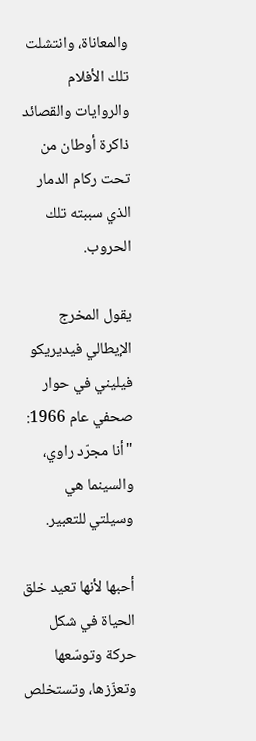والمعاناة، وانتشلت تلك الأفلام والروايات والقصائد ذاكرة أوطان من تحت ركام الدمار الذي سببته تلك الحروب.

يقول المخرج الإيطالي فيديريكو فيليني في حوار صحفي عام 1966: "أنا مجرّد راوي، والسينما هي وسيلتي للتعبير.

أحبها لأنها تعيد خلق الحياة في شكل حركة وتوسّعها وتعزّزها، وتستخلص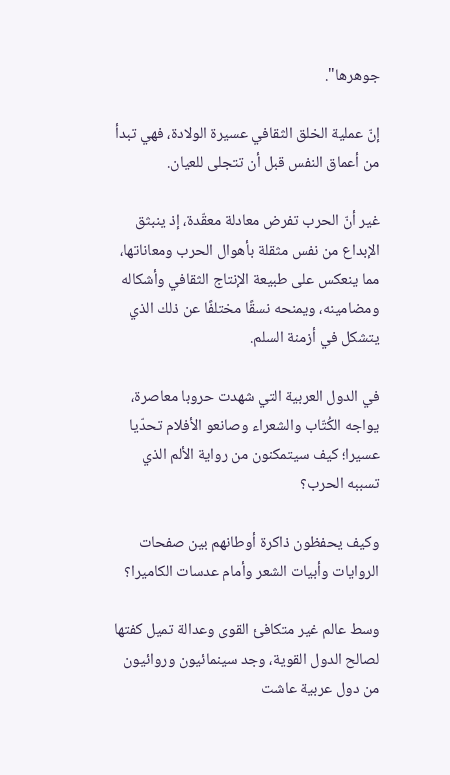جوهرها".

إنّ عملية الخلق الثقافي عسيرة الولادة، فهي تبدأ من أعماق النفس قبل أن تتجلى للعيان.

غير أنّ الحرب تفرض معادلة معقّدة، إذ ينبثق الإبداع من نفس مثقلة بأهوال الحرب ومعاناتها، مما ينعكس على طبيعة الإنتاج الثقافي وأشكاله ومضامينه، ويمنحه نسقًا مختلفًا عن ذلك الذي يتشكل في أزمنة السلم.

في الدول العربية التي شهدت حروبا معاصرة، يواجه الكُتّاب والشعراء وصانعو الأفلام تحدّيا عسيرا؛ كيف سيتمكنون من رواية الألم الذي تسببه الحرب؟

وكيف يحفظون ذاكرة أوطانهم بين صفحات الروايات وأبيات الشعر وأمام عدسات الكاميرا؟

وسط عالم غير متكافئ القوى وعدالة تميل كفتها لصالح الدول القوية، وجد سينمائيون وروائيون من دول عربية عاشت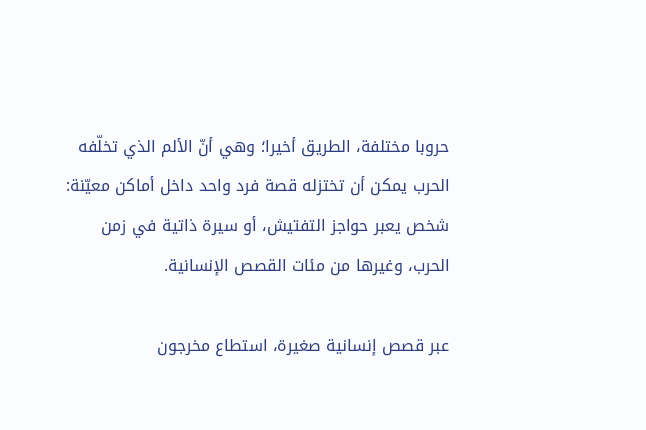حروبا مختلفة، الطريق أخيرا؛ وهي أنّ الألم الذي تخلّفه الحرب يمكن أن تختزله قصة فرد واحد داخل أماكن معيّنة: شخص يعبر حواجز التفتيش، أو سيرة ذاتية في زمن الحرب، وغيرها من مئات القصص الإنسانية.

عبر قصص إنسانية صغيرة، استطاع مخرجون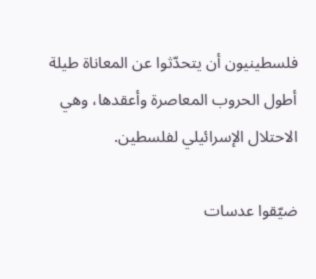فلسطينيون أن يتحدّثوا عن المعاناة طيلة أطول الحروب المعاصرة وأعقدها، وهي الاحتلال الإسرائيلي لفلسطين.

ضيّقوا عدسات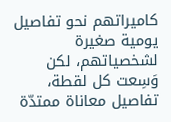كاميراتهم نحو تفاصيل يومية صغيرة لشخصياتهم، لكن وَسِعت كل لقطة، تفاصيل معاناة ممتدّة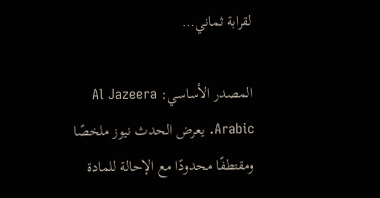لقرابة ثماني…

المصدر الأساسي: Al Jazeera Arabic. يعرض الحدث نيوز ملخصًا ومقتطفًا محدودًا مع الإحالة للمادة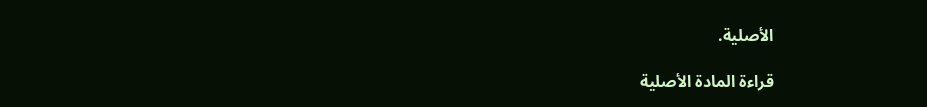الأصلية.

قراءة المادة الأصلية